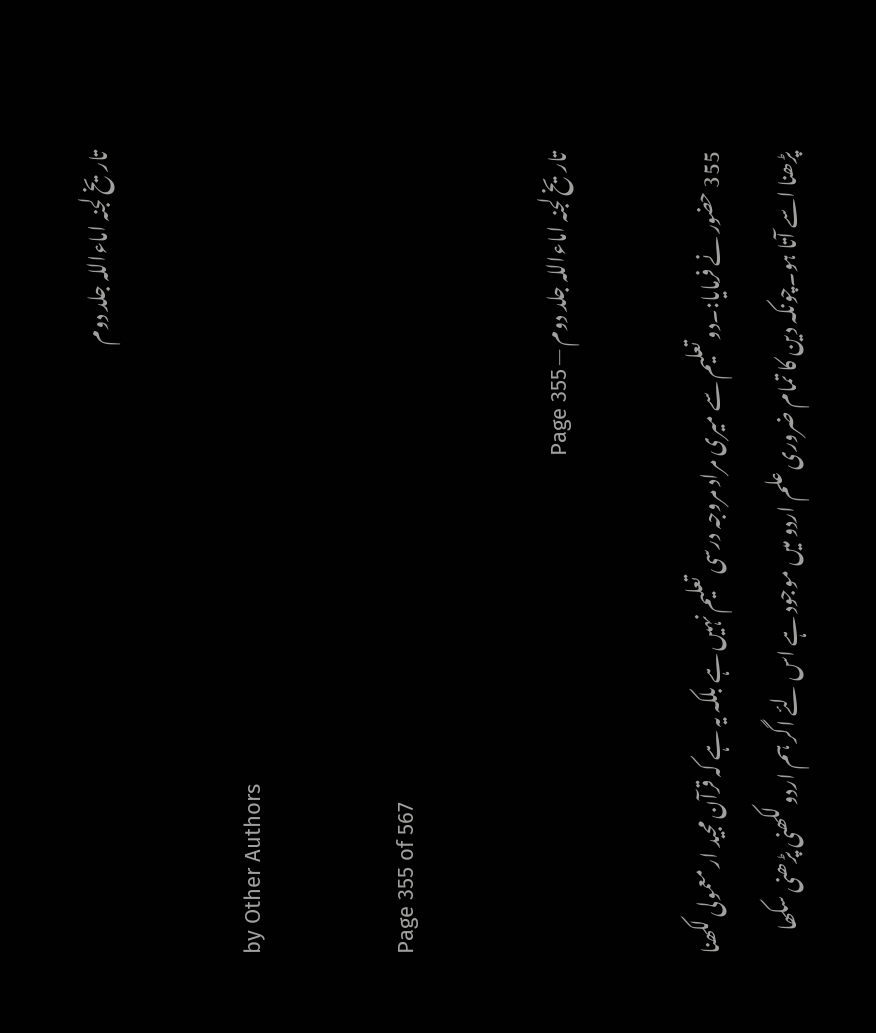تاریخ لجنہ اماءاللہ جلد دوم

by Other Authors

Page 355 of 567

تاریخ لجنہ اماءاللہ جلد دوم — Page 355

355 حضور نے فرمایا:۔دو تعلیم سے میری مراد مروجہ درسی تعلیم نہیں ہے بلکہ یہ ہے کہ قرآن مجید ار معمولی لکھنا پڑھنا اسے آتا ہو۔چونکہ دین کا تمام ضروری علم اردو میں موجود ہے اس لئے اگر ہم اردو لکھنی پڑھنی سکھا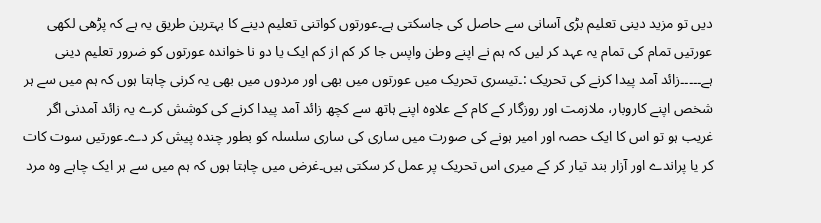دیں تو مزید دینی تعلیم بڑی آسانی سے حاصل کی جاسکتی ہے۔عورتوں کواتنی تعلیم دینے کا بہترین طریق یہ ہے کہ پڑھی لکھی عورتیں تمام کی تمام یہ عہد کر لیں کہ ہم نے اپنے وطن واپس جا کر کم از کم ایک یا دو نا خواندہ عورتوں کو ضرور تعلیم دینی ہے۔۔۔۔۔زائد آمد پیدا کرنے کی تحریک :۔تیسری تحریک میں عورتوں میں بھی اور مردوں میں بھی یہ کرنی چاہتا ہوں کہ ہم میں سے ہر شخص اپنے کاروبار، ملازمت اور روزگار کے کام کے علاوہ اپنے ہاتھ سے کچھ زائد آمد پیدا کرنے کی کوشش کرے یہ زائد آمدنی اگر غریب ہو تو اس کا ایک حصہ اور امیر ہونے کی صورت میں ساری کی ساری سلسلہ کو بطور چندہ پیش کر دے۔عورتیں سوت کات کر یا پراندے اور آزار بند تیار کر کے میری اس تحریک پر عمل کر سکتی ہیں۔غرض میں چاہتا ہوں کہ ہم میں سے ہر ایک چاہے وہ مرد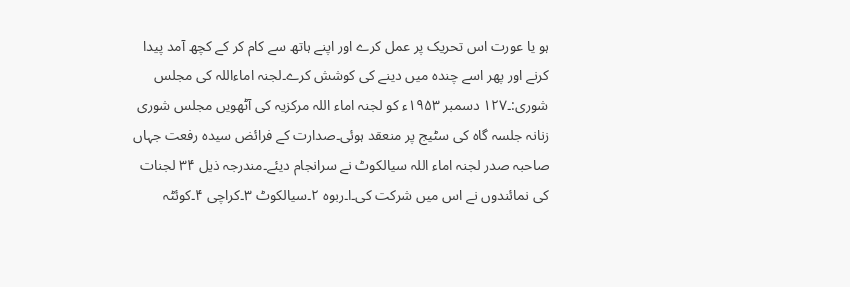ہو یا عورت اس تحریک پر عمل کرے اور اپنے ہاتھ سے کام کر کے کچھ آمد پیدا کرنے اور پھر اسے چندہ میں دینے کی کوشش کرے۔لجنہ اماءاللہ کی مجلس شوری:۔۱۲۷ دسمبر ۱۹۵۳ء کو لجنہ اماء اللہ مرکزیہ کی آٹھویں مجلس شوری زنانہ جلسہ گاہ کی سٹیج پر منعقد ہوئی۔صدارت کے فرائض سیدہ رفعت جہاں صاحبہ صدر لجنہ اماء اللہ سیالکوٹ نے سرانجام دیئے۔مندرجہ ذیل ۳۴ لجنات کی نمائندوں نے اس میں شرکت کی۔ا۔ربوہ ۲۔سیالکوٹ ۳۔کراچی ۴۔کوئٹہ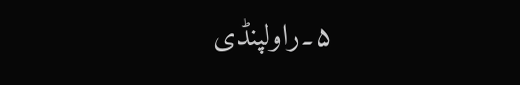۵۔راولپنڈی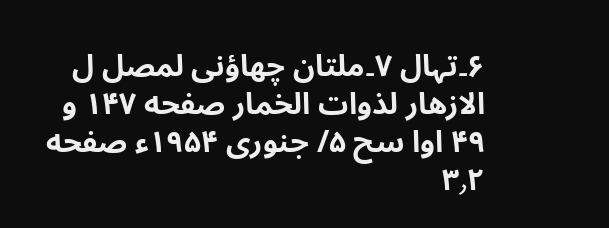۶۔تہال ۷۔ملتان چھاؤنی لمصل ل الازهار لذوات الخمار صفحه ۱۴۷ و ۴۹ اوا سح ۵/ جنوری ۱۹۵۴ء صفحه ۳٫۲